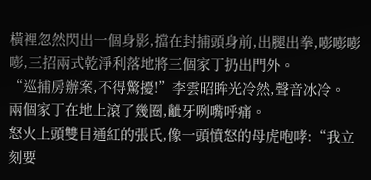橫裡忽然閃出一個身影,擋在封捕頭身前,出腿出拳,嘭嘭嘭嘭,三招兩式乾淨利落地將三個家丁扔出門外。
“巡捕房辦案,不得驚擾!”李雲昭眸光冷然,聲音冰冷。
兩個家丁在地上滾了幾圈,齜牙咧嘴呼痛。
怒火上頭雙目通紅的張氏,像一頭憤怒的母虎咆哮:“我立刻要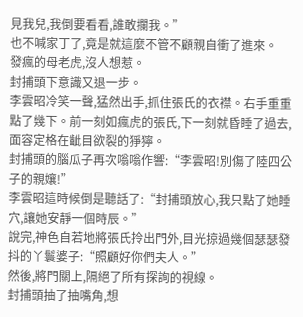見我兒,我倒要看看,誰敢攔我。”
也不喊家丁了,竟是就這麼不管不顧親自衝了進來。
發瘋的母老虎,沒人想惹。
封捕頭下意識又退一步。
李雲昭冷笑一聲,猛然出手,抓住張氏的衣襟。右手重重點了幾下。前一刻如瘋虎的張氏,下一刻就昏睡了過去,面容定格在齜目欲裂的猙獰。
封捕頭的腦瓜子再次嗡嗡作響:“李雲昭!別傷了陸四公子的親孃!”
李雲昭這時候倒是聽話了:“封捕頭放心,我只點了她睡穴,讓她安靜一個時辰。”
說完,神色自若地將張氏拎出門外,目光掠過幾個瑟瑟發抖的丫鬟婆子:“照顧好你們夫人。”
然後,將門關上,隔絕了所有探詢的視線。
封捕頭抽了抽嘴角,想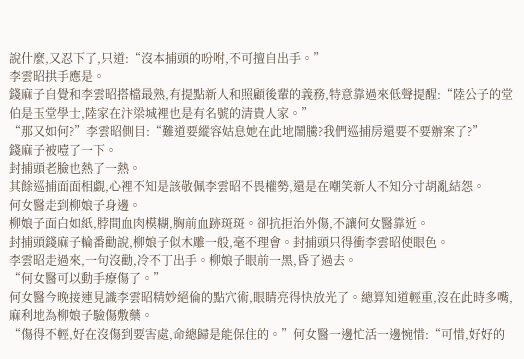說什麼,又忍下了,只道:“沒本捕頭的吩咐,不可擅自出手。”
李雲昭拱手應是。
錢麻子自覺和李雲昭搭檔最熟,有提點新人和照顧後輩的義務,特意靠過來低聲提醒:“陸公子的堂伯是玉堂學士,陸家在汴梁城裡也是有名號的清貴人家。”
“那又如何?”李雲昭側目:“難道要縱容姑息她在此地鬧騰?我們巡捕房還要不要辦案了?”
錢麻子被噎了一下。
封捕頭老臉也熱了一熱。
其餘巡捕面面相覷,心裡不知是該敬佩李雲昭不畏權勢,還是在嘲笑新人不知分寸胡亂結怨。
何女醫走到柳娘子身邊。
柳娘子面白如紙,脖間血肉模糊,胸前血跡斑斑。卻抗拒治外傷,不讓何女醫靠近。
封捕頭錢麻子輪番勸說,柳娘子似木雕一般,毫不理會。封捕頭只得衝李雲昭使眼色。
李雲昭走過來,一句沒勸,冷不丁出手。柳娘子眼前一黑,昏了過去。
“何女醫可以動手療傷了。”
何女醫今晚接連見識李雲昭精妙絕倫的點穴術,眼睛亮得快放光了。總算知道輕重,沒在此時多嘴,麻利地為柳娘子驗傷敷藥。
“傷得不輕,好在沒傷到要害處,命總歸是能保住的。”何女醫一邊忙活一邊惋惜:“可惜,好好的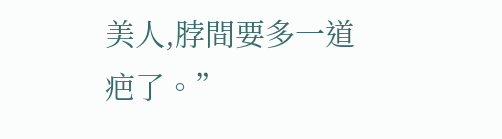美人,脖間要多一道疤了。”